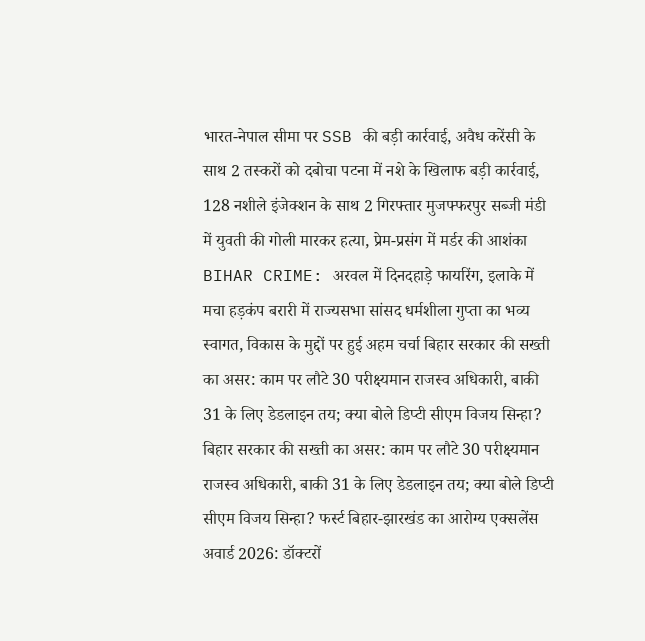भारत-नेपाल सीमा पर SSB की बड़ी कार्रवाई, अवैध करेंसी के साथ 2 तस्करों को दबोचा पटना में नशे के खिलाफ बड़ी कार्रवाई, 128 नशीले इंजेक्शन के साथ 2 गिरफ्तार मुजफ्फरपुर सब्जी मंडी में युवती की गोली मारकर हत्या, प्रेम-प्रसंग में मर्डर की आशंका BIHAR CRIME: अरवल में दिनदहाड़े फायरिंग, इलाके में मचा हड़कंप बरारी में राज्यसभा सांसद धर्मशीला गुप्ता का भव्य स्वागत, विकास के मुद्दों पर हुई अहम चर्चा बिहार सरकार की सख्ती का असर: काम पर लौटे 30 परीक्ष्यमान राजस्व अधिकारी, बाकी 31 के लिए डेडलाइन तय; क्या बोले डिप्टी सीएम विजय सिन्हा? बिहार सरकार की सख्ती का असर: काम पर लौटे 30 परीक्ष्यमान राजस्व अधिकारी, बाकी 31 के लिए डेडलाइन तय; क्या बोले डिप्टी सीएम विजय सिन्हा? फर्स्ट बिहार-झारखंड का आरोग्य एक्सलेंस अवार्ड 2026: डॉक्टरों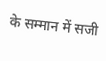के सम्मान में सजी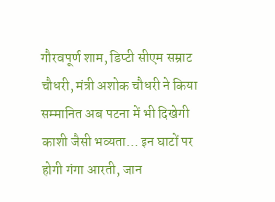गौरवपूर्ण शाम, डिप्टी सीएम सम्राट चौधरी, मंत्री अशोक चौधरी ने किया सम्मानित अब पटना में भी दिखेगी काशी जैसी भव्यता… इन घाटों पर होगी गंगा आरती, जान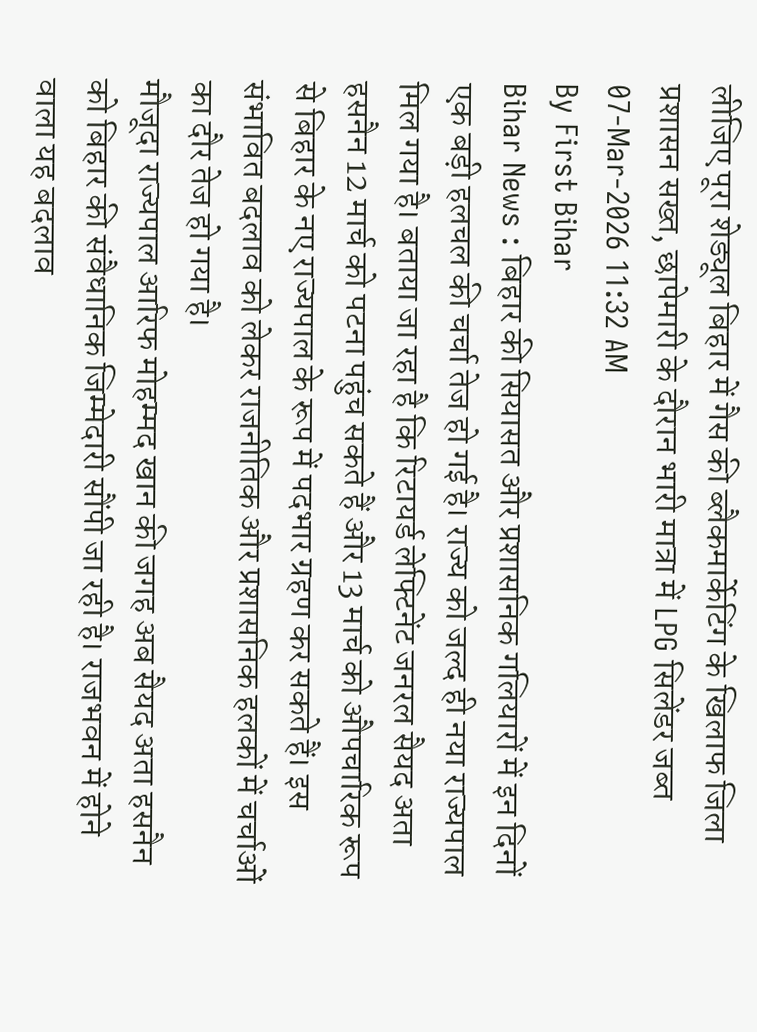लीजिए पूरा शेड्यूल बिहार में गैस की ब्लैकमार्केटिंग के खिलाफ जिला प्रशासन सख्त, छापेमारी के दौरान भारी मात्रा में LPG सिलेंडर जब्त
07-Mar-2026 11:32 AM
By First Bihar
Bihar News : बिहार की सियासत और प्रशासनिक गलियारों में इन दिनों एक बड़ी हलचल की चर्चा तेज हो गई है। राज्य को जल्द ही नया राज्यपाल मिल गया है। बताया जा रहा है कि रिटायर्ड लेफ्टिनेंट जनरल सैयद अता हसनैन 12 मार्च को पटना पहुंच सकते हैं और 13 मार्च को औपचारिक रूप से बिहार के नए राज्यपाल के रूप में पदभार ग्रहण कर सकते हैं। इस संभावित बदलाव को लेकर राजनीतिक और प्रशासनिक हलकों में चर्चाओं का दौर तेज हो गया है।
मौजूदा राज्यपाल आरिफ मोहम्मद खान की जगह अब सैयद अता हसनैन को बिहार की संवैधानिक जिम्मेदारी सौंपी जा रही है। राजभवन में होने वाला यह बदलाव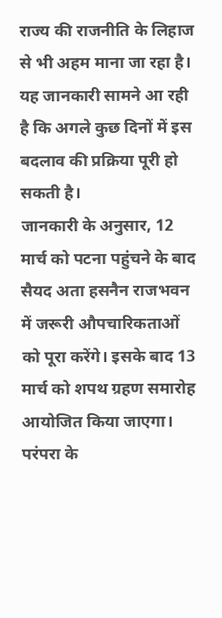राज्य की राजनीति के लिहाज से भी अहम माना जा रहा है। यह जानकारी सामने आ रही है कि अगले कुछ दिनों में इस बदलाव की प्रक्रिया पूरी हो सकती है।
जानकारी के अनुसार, 12 मार्च को पटना पहुंचने के बाद सैयद अता हसनैन राजभवन में जरूरी औपचारिकताओं को पूरा करेंगे। इसके बाद 13 मार्च को शपथ ग्रहण समारोह आयोजित किया जाएगा। परंपरा के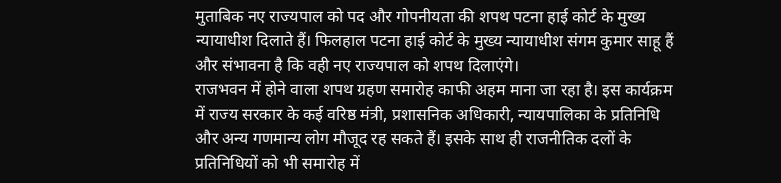मुताबिक नए राज्यपाल को पद और गोपनीयता की शपथ पटना हाई कोर्ट के मुख्य न्यायाधीश दिलाते हैं। फिलहाल पटना हाई कोर्ट के मुख्य न्यायाधीश संगम कुमार साहू हैं और संभावना है कि वही नए राज्यपाल को शपथ दिलाएंगे।
राजभवन में होने वाला शपथ ग्रहण समारोह काफी अहम माना जा रहा है। इस कार्यक्रम में राज्य सरकार के कई वरिष्ठ मंत्री, प्रशासनिक अधिकारी, न्यायपालिका के प्रतिनिधि और अन्य गणमान्य लोग मौजूद रह सकते हैं। इसके साथ ही राजनीतिक दलों के प्रतिनिधियों को भी समारोह में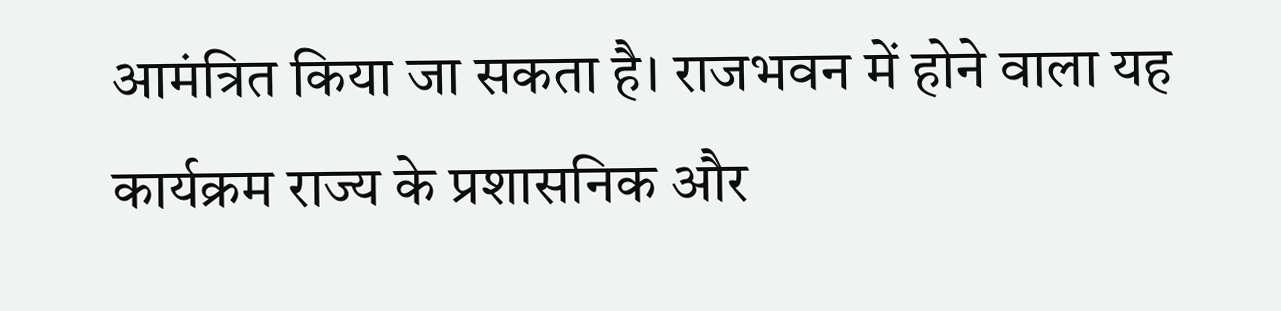आमंत्रित किया जा सकता है। राजभवन में होने वाला यह कार्यक्रम राज्य के प्रशासनिक और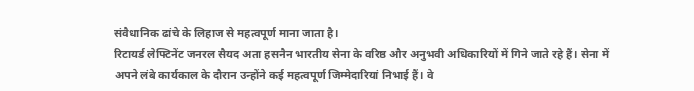संवैधानिक ढांचे के लिहाज से महत्वपूर्ण माना जाता है।
रिटायर्ड लेफ्टिनेंट जनरल सैयद अता हसनैन भारतीय सेना के वरिष्ठ और अनुभवी अधिकारियों में गिने जाते रहे हैं। सेना में अपने लंबे कार्यकाल के दौरान उन्होंने कई महत्वपूर्ण जिम्मेदारियां निभाई हैं। वे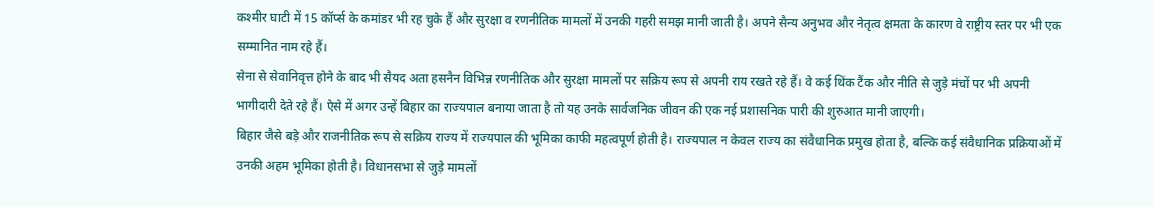कश्मीर घाटी में 15 कॉर्प्स के कमांडर भी रह चुके हैं और सुरक्षा व रणनीतिक मामलों में उनकी गहरी समझ मानी जाती है। अपने सैन्य अनुभव और नेतृत्व क्षमता के कारण वे राष्ट्रीय स्तर पर भी एक सम्मानित नाम रहे हैं।
सेना से सेवानिवृत्त होने के बाद भी सैयद अता हसनैन विभिन्न रणनीतिक और सुरक्षा मामलों पर सक्रिय रूप से अपनी राय रखते रहे हैं। वे कई थिंक टैंक और नीति से जुड़े मंचों पर भी अपनी भागीदारी देते रहे हैं। ऐसे में अगर उन्हें बिहार का राज्यपाल बनाया जाता है तो यह उनके सार्वजनिक जीवन की एक नई प्रशासनिक पारी की शुरुआत मानी जाएगी।
बिहार जैसे बड़े और राजनीतिक रूप से सक्रिय राज्य में राज्यपाल की भूमिका काफी महत्वपूर्ण होती है। राज्यपाल न केवल राज्य का संवैधानिक प्रमुख होता है, बल्कि कई संवैधानिक प्रक्रियाओं में उनकी अहम भूमिका होती है। विधानसभा से जुड़े मामलों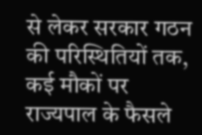से लेकर सरकार गठन की परिस्थितियों तक, कई मौकों पर राज्यपाल के फैसले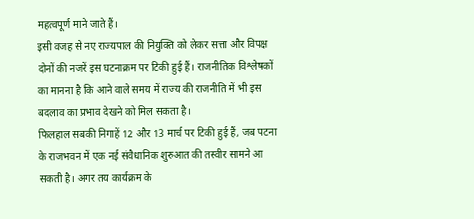महत्वपूर्ण माने जाते हैं।
इसी वजह से नए राज्यपाल की नियुक्ति को लेकर सत्ता और विपक्ष दोनों की नजरें इस घटनाक्रम पर टिकी हुई हैं। राजनीतिक विश्लेषकों का मानना है कि आने वाले समय में राज्य की राजनीति में भी इस बदलाव का प्रभाव देखने को मिल सकता है।
फिलहाल सबकी निगाहें 12 और 13 मार्च पर टिकी हुई हैं, जब पटना के राजभवन में एक नई संवैधानिक शुरुआत की तस्वीर सामने आ सकती है। अगर तय कार्यक्रम के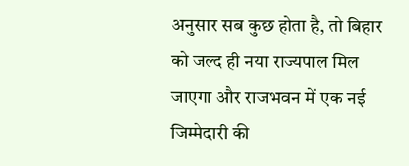अनुसार सब कुछ होता है, तो बिहार को जल्द ही नया राज्यपाल मिल जाएगा और राजभवन में एक नई जिम्मेदारी की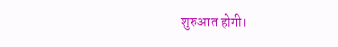शुरुआत होगी।